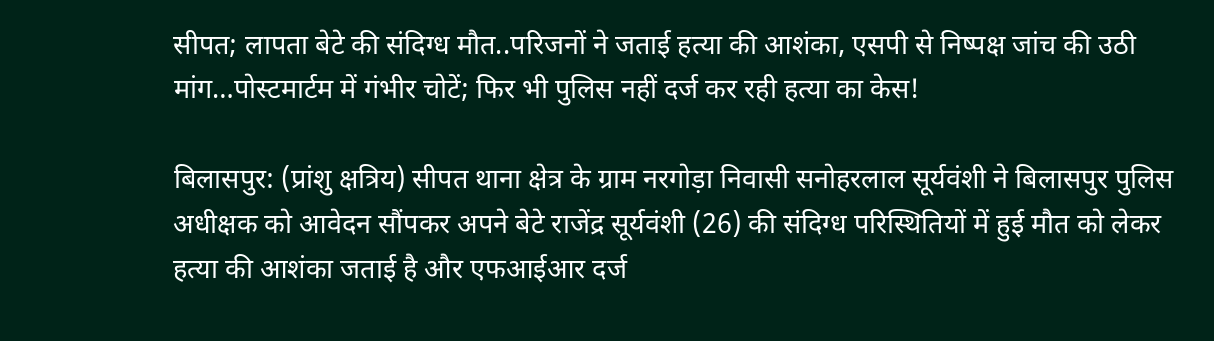सीपत; लापता बेटे की संदिग्ध मौत..परिजनों ने जताई हत्या की आशंका, एसपी से निष्पक्ष जांच की उठी मांग…पोस्टमार्टम में गंभीर चोटें; फिर भी पुलिस नहीं दर्ज कर रही हत्या का केस!

बिलासपुर: (प्रांशु क्षत्रिय) सीपत थाना क्षेत्र के ग्राम नरगोड़ा निवासी सनोहरलाल सूर्यवंशी ने बिलासपुर पुलिस अधीक्षक को आवेदन सौंपकर अपने बेटे राजेंद्र सूर्यवंशी (26) की संदिग्ध परिस्थितियों में हुई मौत को लेकर हत्या की आशंका जताई है और एफआईआर दर्ज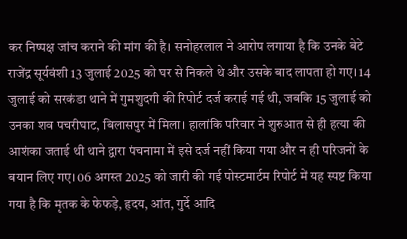कर निष्पक्ष जांच कराने की मांग की है। सनोहरलाल ने आरोप लगाया है कि उनके बेटे राजेंद्र सूर्यवंशी 13 जुलाई 2025 को घर से निकले थे और उसके बाद लापता हो गए। 14 जुलाई को सरकंडा थाने में गुमशुदगी की रिपोर्ट दर्ज कराई गई थी, जबकि 15 जुलाई को उनका शव पचरीघाट, बिलासपुर में मिला। हालांकि परिवार ने शुरुआत से ही हत्या की आशंका जताई थी थाने द्वारा पंचनामा में इसे दर्ज नहीं किया गया और न ही परिजनों के बयान लिए गए। 06 अगस्त 2025 को जारी की गई पोस्टमार्टम रिपोर्ट में यह स्पष्ट किया गया है कि मृतक के फेफड़े, हृदय, आंत, गुर्दे आदि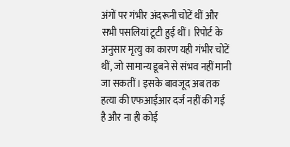अंगों पर गंभीर अंदरूनी चोटें थीं और सभी पसलियां टूटी हुई थीं। रिपोर्ट के अनुसार मृत्यु का कारण यही गंभीर चोटें थीं, जो सामान्य डूबने से संभव नहीं मानी जा सकतीं। इसके बावजूद अब तक हत्या की एफआईआर दर्ज नहीं की गई है और ना ही कोई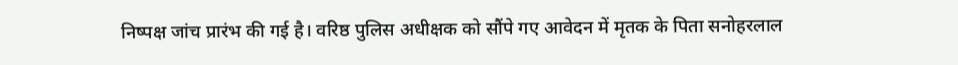निष्पक्ष जांच प्रारंभ की गई है। वरिष्ठ पुलिस अधीक्षक को सौंपे गए आवेदन में मृतक के पिता सनोहरलाल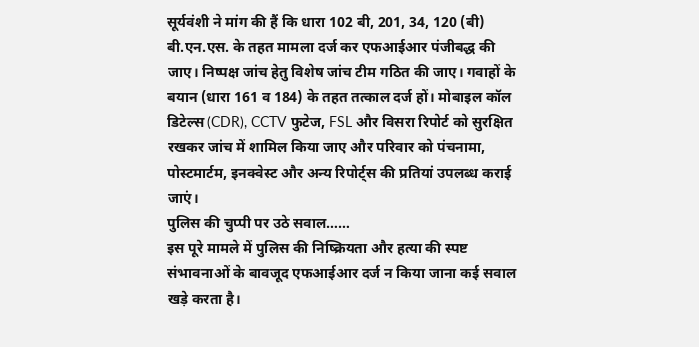सूर्यवंशी ने मांग की हैं कि धारा 102 बी, 201, 34, 120 (बी) बी.एन.एस. के तहत मामला दर्ज कर एफआईआर पंजीबद्ध की जाए। निष्पक्ष जांच हेतु विशेष जांच टीम गठित की जाए। गवाहों के बयान (धारा 161 व 184) के तहत तत्काल दर्ज हों। मोबाइल कॉल डिटेल्स (CDR), CCTV फुटेज, FSL और विसरा रिपोर्ट को सुरक्षित रखकर जांच में शामिल किया जाए और परिवार को पंचनामा, पोस्टमार्टम, इनक्वेस्ट और अन्य रिपोर्ट्स की प्रतियां उपलब्ध कराई जाएं।
पुलिस की चुप्पी पर उठे सवाल……
इस पूरे मामले में पुलिस की निष्क्रियता और हत्या की स्पष्ट संभावनाओं के बावजूद एफआईआर दर्ज न किया जाना कई सवाल खड़े करता है।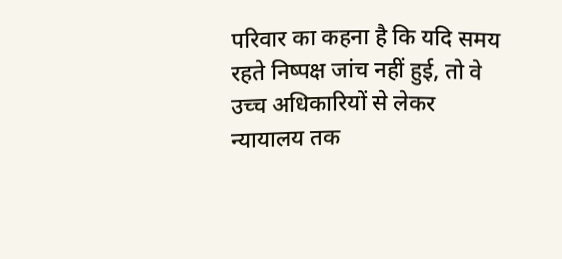परिवार का कहना है कि यदि समय रहते निष्पक्ष जांच नहीं हुई, तो वे उच्च अधिकारियों से लेकर न्यायालय तक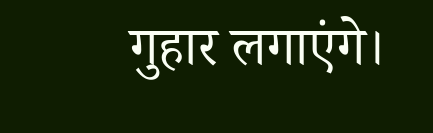गुहार लगाएंगे।